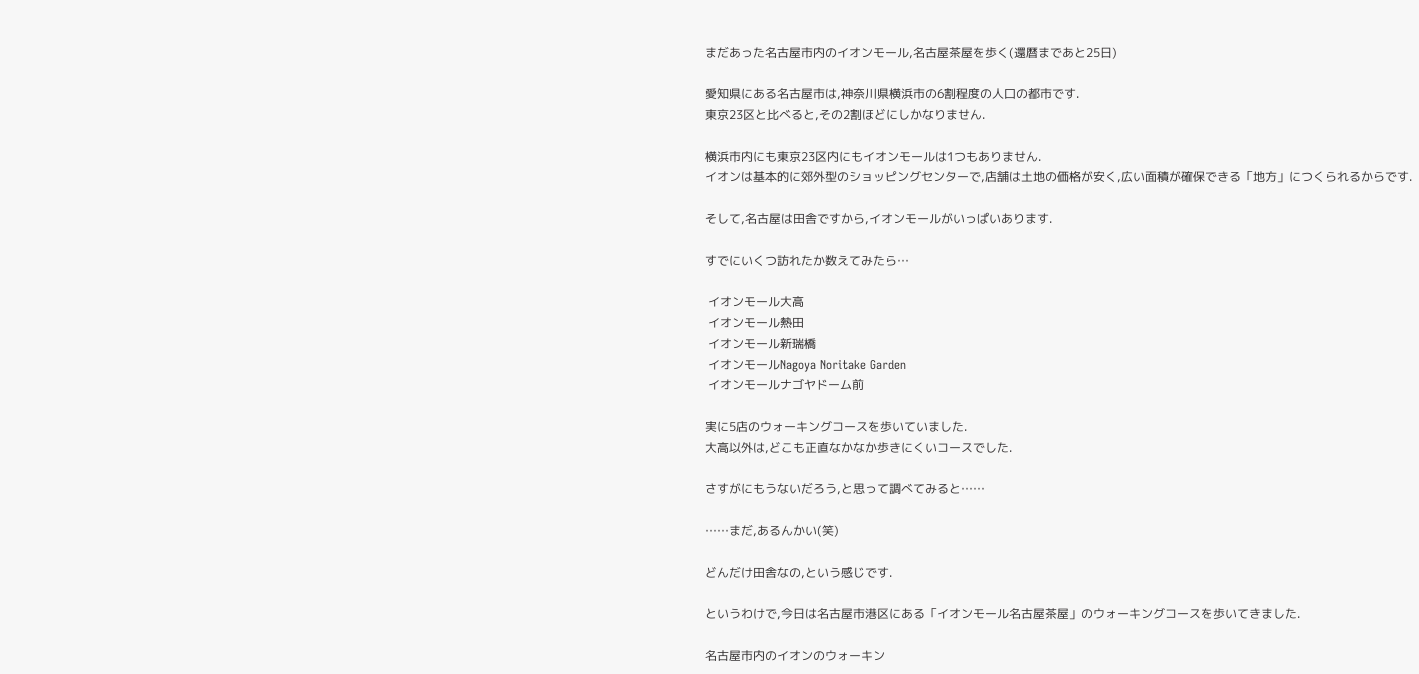まだあった名古屋市内のイオンモール,名古屋茶屋を歩く(還暦まであと25日)

愛知県にある名古屋市は,神奈川県横浜市の6割程度の人口の都市です.
東京23区と比べると,その2割ほどにしかなりません.

横浜市内にも東京23区内にもイオンモールは1つもありません.
イオンは基本的に郊外型のショッピングセンターで,店舗は土地の価格が安く,広い面積が確保できる「地方」につくられるからです.

そして,名古屋は田舎ですから,イオンモールがいっぱいあります.

すでにいくつ訪れたか数えてみたら…

 イオンモール大高
 イオンモール熱田
 イオンモール新瑞橋
 イオンモールNagoya Noritake Garden
 イオンモールナゴヤドーム前

実に5店のウォーキングコースを歩いていました.
大高以外は,どこも正直なかなか歩きにくいコースでした.

さすがにもうないだろう,と思って調べてみると……

……まだ,あるんかい(笑)

どんだけ田舎なの,という感じです.

というわけで,今日は名古屋市港区にある「イオンモール名古屋茶屋」のウォーキングコースを歩いてきました.

名古屋市内のイオンのウォーキン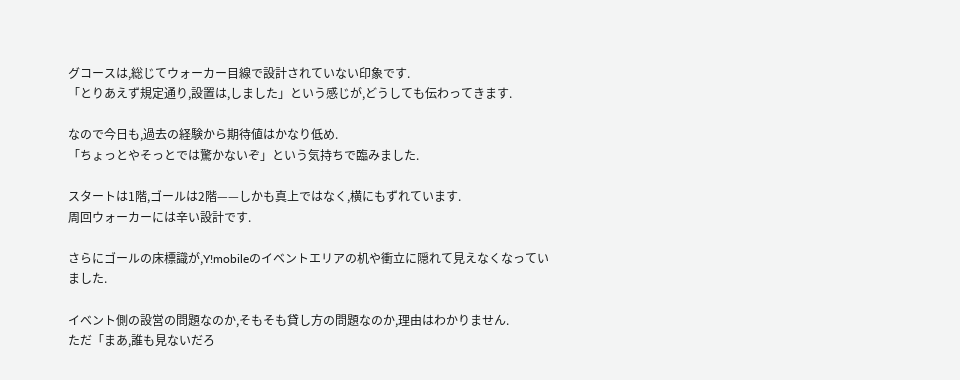グコースは,総じてウォーカー目線で設計されていない印象です.
「とりあえず規定通り,設置は,しました」という感じが,どうしても伝わってきます.

なので今日も,過去の経験から期待値はかなり低め.
「ちょっとやそっとでは驚かないぞ」という気持ちで臨みました.

スタートは1階,ゴールは2階——しかも真上ではなく,横にもずれています.
周回ウォーカーには辛い設計です.

さらにゴールの床標識が,Y!mobileのイベントエリアの机や衝立に隠れて見えなくなっていました.

イベント側の設営の問題なのか,そもそも貸し方の問題なのか,理由はわかりません.
ただ「まあ,誰も見ないだろ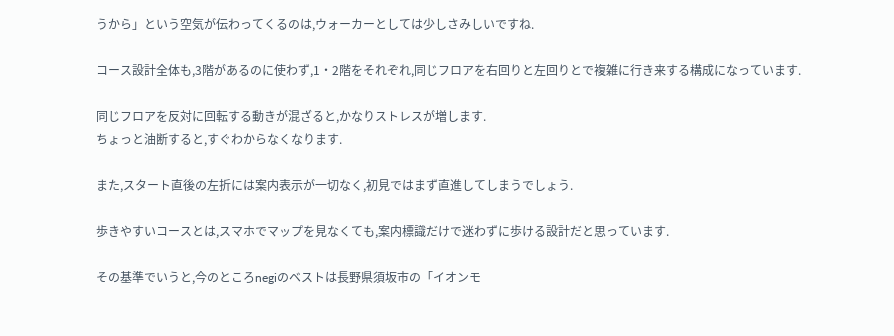うから」という空気が伝わってくるのは,ウォーカーとしては少しさみしいですね.

コース設計全体も,3階があるのに使わず,1・2階をそれぞれ,同じフロアを右回りと左回りとで複雑に行き来する構成になっています.

同じフロアを反対に回転する動きが混ざると,かなりストレスが増します.
ちょっと油断すると,すぐわからなくなります.

また,スタート直後の左折には案内表示が一切なく,初見ではまず直進してしまうでしょう.

歩きやすいコースとは,スマホでマップを見なくても,案内標識だけで迷わずに歩ける設計だと思っています.

その基準でいうと,今のところnegiのベストは長野県須坂市の「イオンモ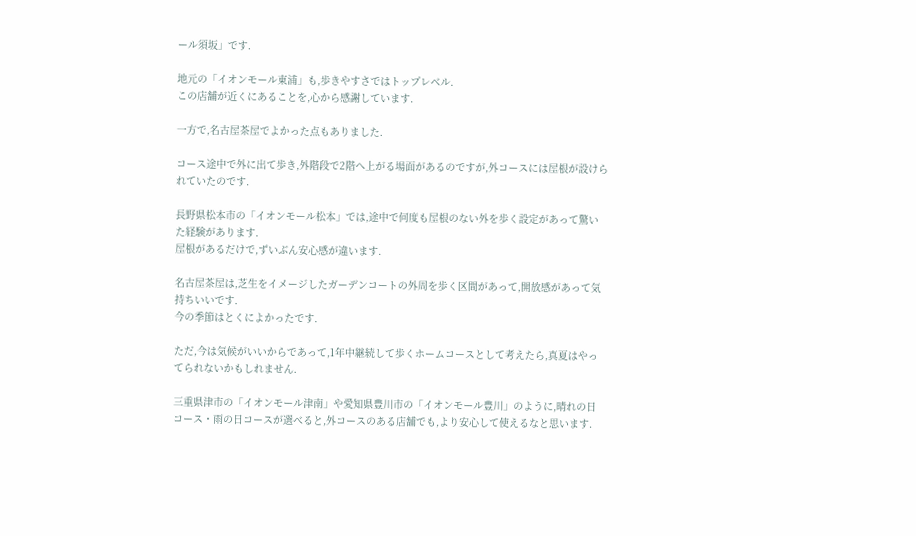ール須坂」です.

地元の「イオンモール東浦」も,歩きやすさではトップレベル.
この店舗が近くにあることを,心から感謝しています.

一方で,名古屋茶屋でよかった点もありました.

コース途中で外に出て歩き,外階段で2階へ上がる場面があるのですが,外コースには屋根が設けられていたのです.

長野県松本市の「イオンモール松本」では,途中で何度も屋根のない外を歩く設定があって驚いた経験があります.
屋根があるだけで,ずいぶん安心感が違います.

名古屋茶屋は,芝生をイメージしたガーデンコートの外周を歩く区間があって,開放感があって気持ちいいです.
今の季節はとくによかったです.

ただ,今は気候がいいからであって,1年中継続して歩くホームコースとして考えたら,真夏はやってられないかもしれません.

三重県津市の「イオンモール津南」や愛知県豊川市の「イオンモール豊川」のように,晴れの日コース・雨の日コースが選べると,外コースのある店舗でも,より安心して使えるなと思います.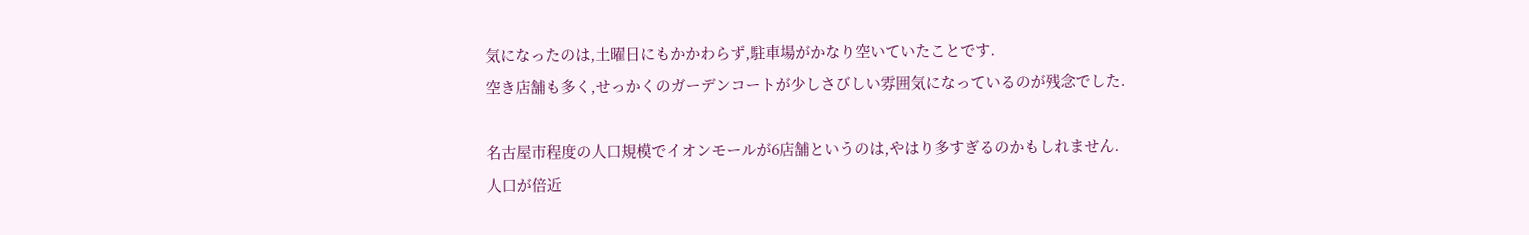気になったのは,土曜日にもかかわらず,駐車場がかなり空いていたことです.
空き店舗も多く,せっかくのガーデンコートが少しさびしい雰囲気になっているのが残念でした.

名古屋市程度の人口規模でイオンモールが6店舗というのは,やはり多すぎるのかもしれません.
人口が倍近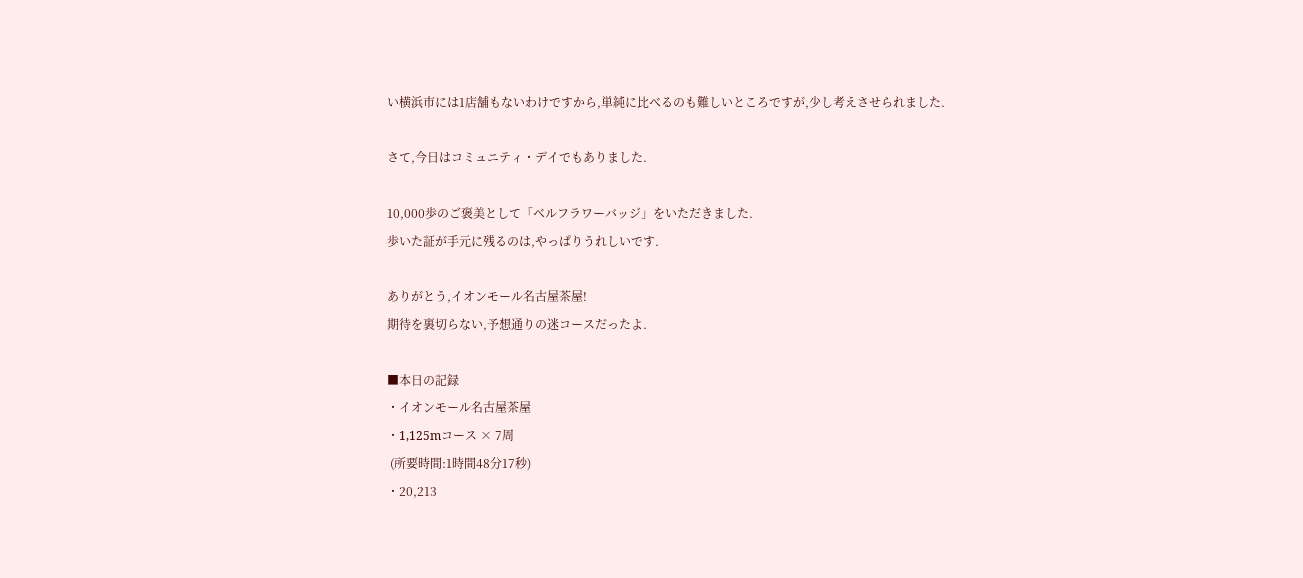い横浜市には1店舗もないわけですから,単純に比べるのも難しいところですが,少し考えさせられました.

さて,今日はコミュニティ・デイでもありました.

10,000歩のご褒美として「ベルフラワーバッジ」をいただきました.
歩いた証が手元に残るのは,やっぱりうれしいです.

ありがとう,イオンモール名古屋茶屋!
期待を裏切らない,予想通りの迷コースだったよ.

■本日の記録
・イオンモール名古屋茶屋
・1,125mコース × 7周
 (所要時間:1時間48分17秒)
・20,213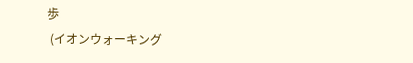歩
 (イオンウォーキング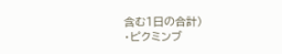含む1日の合計)
・ピクミンブ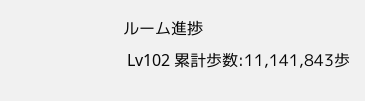ルーム進捗
 Lv102 累計歩数:11,141,843歩